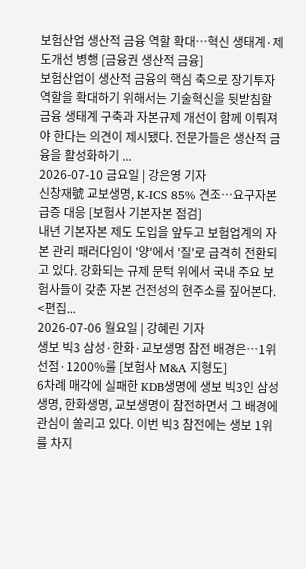보험산업 생산적 금융 역할 확대…혁신 생태계·제도개선 병행 [금융권 생산적 금융]
보험산업이 생산적 금융의 핵심 축으로 장기투자 역할을 확대하기 위해서는 기술혁신을 뒷받침할 금융 생태계 구축과 자본규제 개선이 함께 이뤄져야 한다는 의견이 제시됐다. 전문가들은 생산적 금융을 활성화하기 ...
2026-07-10 금요일 | 강은영 기자
신창재號 교보생명, K-ICS 85% 견조…요구자본 급증 대응 [보험사 기본자본 점검]
내년 기본자본 제도 도입을 앞두고 보험업계의 자본 관리 패러다임이 '양'에서 '질'로 급격히 전환되고 있다. 강화되는 규제 문턱 위에서 국내 주요 보험사들이 갖춘 자본 건전성의 현주소를 짚어본다. <편집...
2026-07-06 월요일 | 강혜린 기자
생보 빅3 삼성·한화·교보생명 참전 배경은…1위 선점·1200%룰 [보험사 M&A 지형도]
6차례 매각에 실패한 KDB생명에 생보 빅3인 삼성생명, 한화생명, 교보생명이 참전하면서 그 배경에 관심이 쏠리고 있다. 이번 빅3 참전에는 생보 1위를 차지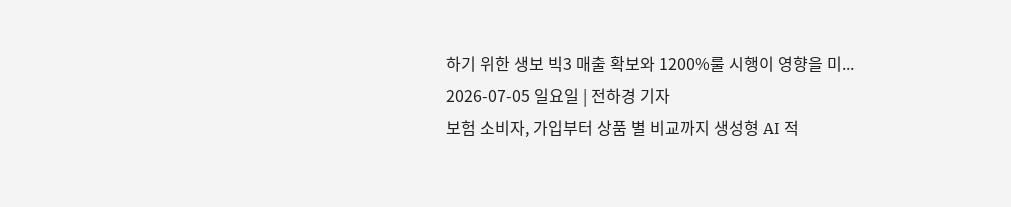하기 위한 생보 빅3 매출 확보와 1200%룰 시행이 영향을 미...
2026-07-05 일요일 | 전하경 기자
보험 소비자, 가입부터 상품 별 비교까지 생성형 AI 적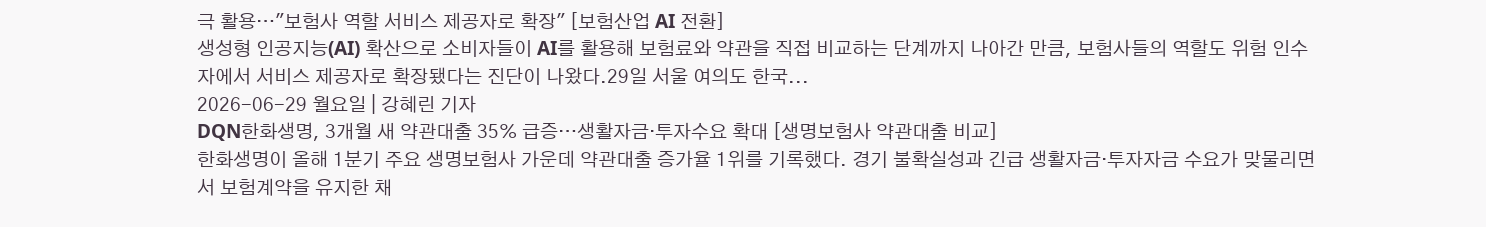극 활용…"보험사 역할 서비스 제공자로 확장" [보험산업 AI 전환]
생성형 인공지능(AI) 확산으로 소비자들이 AI를 활용해 보험료와 약관을 직접 비교하는 단계까지 나아간 만큼, 보험사들의 역할도 위험 인수자에서 서비스 제공자로 확장됐다는 진단이 나왔다.29일 서울 여의도 한국...
2026-06-29 월요일 | 강혜린 기자
DQN한화생명, 3개월 새 약관대출 35% 급증…생활자금·투자수요 확대 [생명보험사 약관대출 비교]
한화생명이 올해 1분기 주요 생명보험사 가운데 약관대출 증가율 1위를 기록했다. 경기 불확실성과 긴급 생활자금·투자자금 수요가 맞물리면서 보험계약을 유지한 채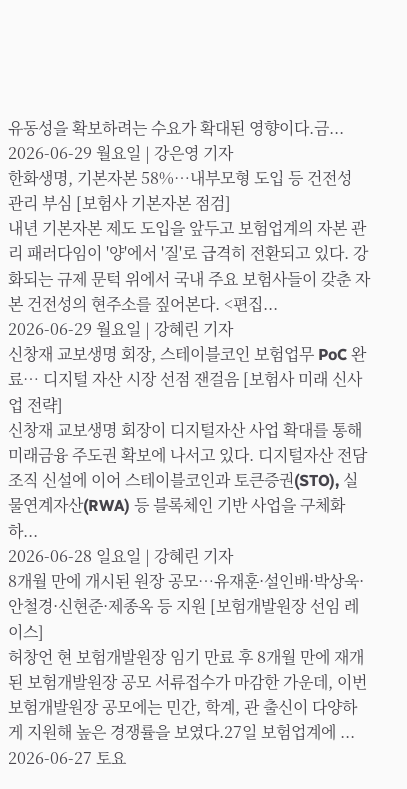유동성을 확보하려는 수요가 확대된 영향이다.금...
2026-06-29 월요일 | 강은영 기자
한화생명, 기본자본 58%…내부모형 도입 등 건전성 관리 부심 [보험사 기본자본 점검]
내년 기본자본 제도 도입을 앞두고 보험업계의 자본 관리 패러다임이 '양'에서 '질'로 급격히 전환되고 있다. 강화되는 규제 문턱 위에서 국내 주요 보험사들이 갖춘 자본 건전성의 현주소를 짚어본다. <편집...
2026-06-29 월요일 | 강혜린 기자
신창재 교보생명 회장, 스테이블코인 보험업무 PoC 완료… 디지털 자산 시장 선점 잰걸음 [보험사 미래 신사업 전략]
신창재 교보생명 회장이 디지털자산 사업 확대를 통해 미래금융 주도권 확보에 나서고 있다. 디지털자산 전담 조직 신설에 이어 스테이블코인과 토큰증권(STO), 실물연계자산(RWA) 등 블록체인 기반 사업을 구체화하...
2026-06-28 일요일 | 강혜린 기자
8개월 만에 개시된 원장 공모…유재훈·설인배·박상욱·안철경·신현준·제종옥 등 지원 [보험개발원장 선임 레이스]
허창언 현 보험개발원장 임기 만료 후 8개월 만에 재개된 보험개발원장 공모 서류접수가 마감한 가운데, 이번 보험개발원장 공모에는 민간, 학계, 관 출신이 다양하게 지원해 높은 경쟁률을 보였다.27일 보험업계에 ...
2026-06-27 토요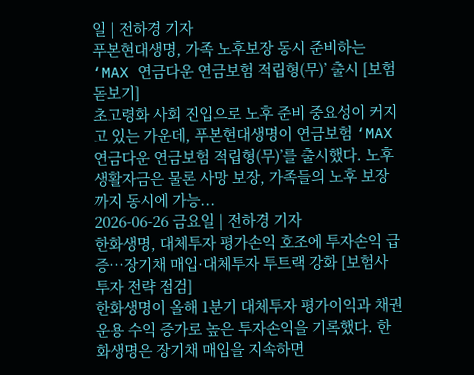일 | 전하경 기자
푸본현대생명, 가족 노후보장 동시 준비하는 ‘MAX 연금다운 연금보험 적립형(무)’ 출시 [보험 돋보기]
초고령화 사회 진입으로 노후 준비 중요성이 커지고 있는 가운데, 푸본현대생명이 연금보험 ‘MAX 연금다운 연금보험 적립형(무)’를 출시했다. 노후 생활자금은 물론 사망 보장, 가족들의 노후 보장까지 동시에 가능...
2026-06-26 금요일 | 전하경 기자
한화생명, 대체투자 평가손익 호조에 투자손익 급증…장기채 매입·대체투자 투트랙 강화 [보험사 투자 전략 점검]
한화생명이 올해 1분기 대체투자 평가이익과 채권 운용 수익 증가로 높은 투자손익을 기록했다. 한화생명은 장기채 매입을 지속하면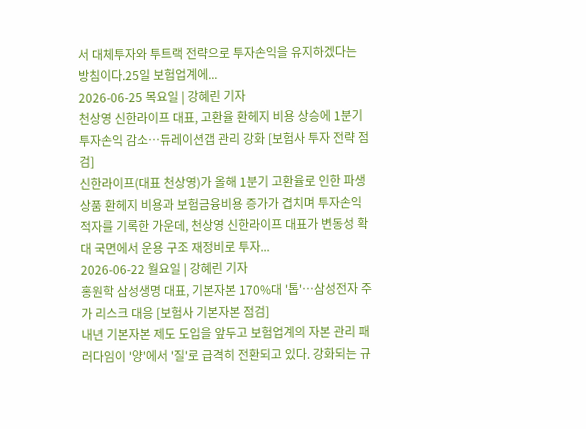서 대체투자와 투트랙 전략으로 투자손익을 유지하겠다는 방침이다.25일 보험업계에...
2026-06-25 목요일 | 강혜린 기자
천상영 신한라이프 대표, 고환율 환헤지 비용 상승에 1분기 투자손익 감소…듀레이션갭 관리 강화 [보험사 투자 전략 점검]
신한라이프(대표 천상영)가 올해 1분기 고환율로 인한 파생상품 환헤지 비용과 보험금융비용 증가가 겹치며 투자손익 적자를 기록한 가운데, 천상영 신한라이프 대표가 변동성 확대 국면에서 운용 구조 재정비로 투자...
2026-06-22 월요일 | 강혜린 기자
홍원학 삼성생명 대표, 기본자본 170%대 '톱'…삼성전자 주가 리스크 대응 [보험사 기본자본 점검]
내년 기본자본 제도 도입을 앞두고 보험업계의 자본 관리 패러다임이 '양'에서 '질'로 급격히 전환되고 있다. 강화되는 규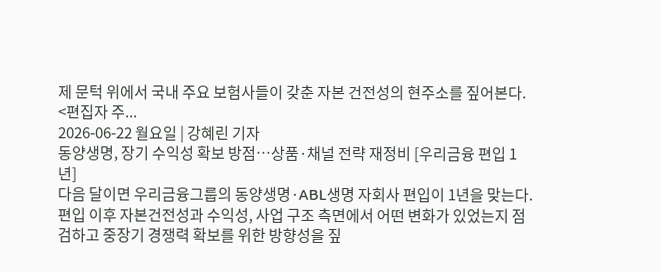제 문턱 위에서 국내 주요 보험사들이 갖춘 자본 건전성의 현주소를 짚어본다. <편집자 주...
2026-06-22 월요일 | 강혜린 기자
동양생명, 장기 수익성 확보 방점…상품·채널 전략 재정비 [우리금융 편입 1년]
다음 달이면 우리금융그룹의 동양생명·ABL생명 자회사 편입이 1년을 맞는다. 편입 이후 자본건전성과 수익성, 사업 구조 측면에서 어떤 변화가 있었는지 점검하고 중장기 경쟁력 확보를 위한 방향성을 짚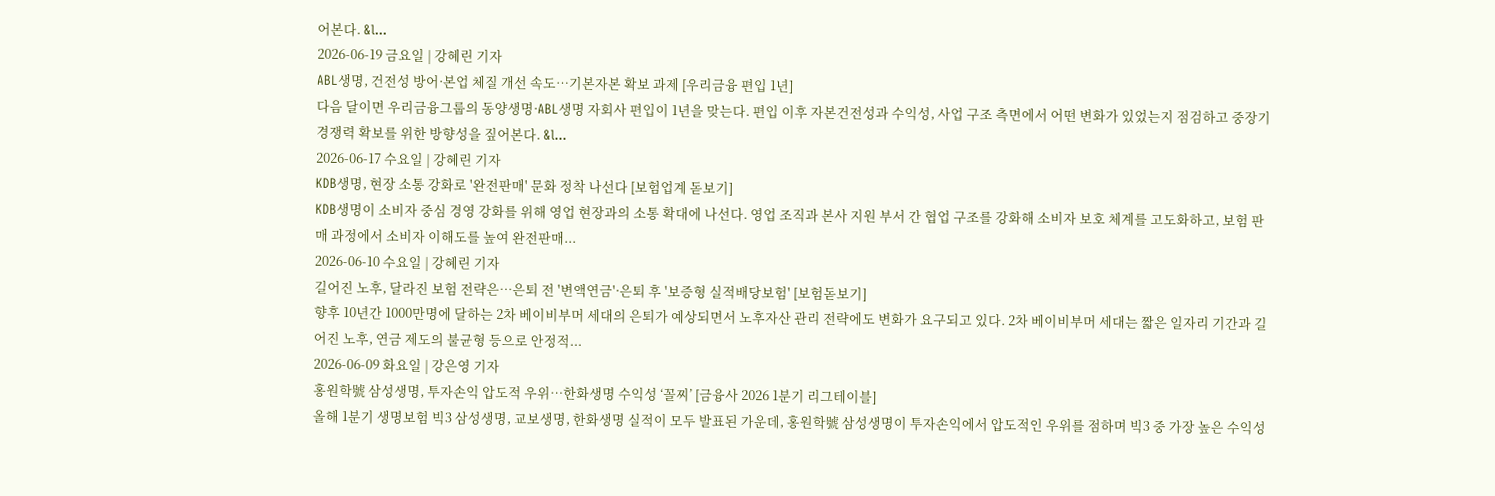어본다. &l...
2026-06-19 금요일 | 강혜린 기자
ABL생명, 건전성 방어·본업 체질 개선 속도…기본자본 확보 과제 [우리금융 편입 1년]
다음 달이면 우리금융그룹의 동양생명·ABL생명 자회사 편입이 1년을 맞는다. 편입 이후 자본건전성과 수익성, 사업 구조 측면에서 어떤 변화가 있었는지 점검하고 중장기 경쟁력 확보를 위한 방향성을 짚어본다. &l...
2026-06-17 수요일 | 강혜린 기자
KDB생명, 현장 소통 강화로 '완전판매' 문화 정착 나선다 [보험업계 돋보기]
KDB생명이 소비자 중심 경영 강화를 위해 영업 현장과의 소통 확대에 나선다. 영업 조직과 본사 지원 부서 간 협업 구조를 강화해 소비자 보호 체계를 고도화하고, 보험 판매 과정에서 소비자 이해도를 높여 완전판매...
2026-06-10 수요일 | 강혜린 기자
길어진 노후, 달라진 보험 전략은…은퇴 전 '변액연금'·은퇴 후 '보증형 실적배당보험' [보험돋보기]
향후 10년간 1000만명에 달하는 2차 베이비부머 세대의 은퇴가 예상되면서 노후자산 관리 전략에도 변화가 요구되고 있다. 2차 베이비부머 세대는 짧은 일자리 기간과 길어진 노후, 연금 제도의 불균형 등으로 안정적...
2026-06-09 화요일 | 강은영 기자
홍원학號 삼성생명, 투자손익 압도적 우위…한화생명 수익성 ‘꼴찌’ [금융사 2026 1분기 리그테이블]
올해 1분기 생명보험 빅3 삼성생명, 교보생명, 한화생명 실적이 모두 발표된 가운데, 홍원학號 삼성생명이 투자손익에서 압도적인 우위를 점하며 빅3 중 가장 높은 수익성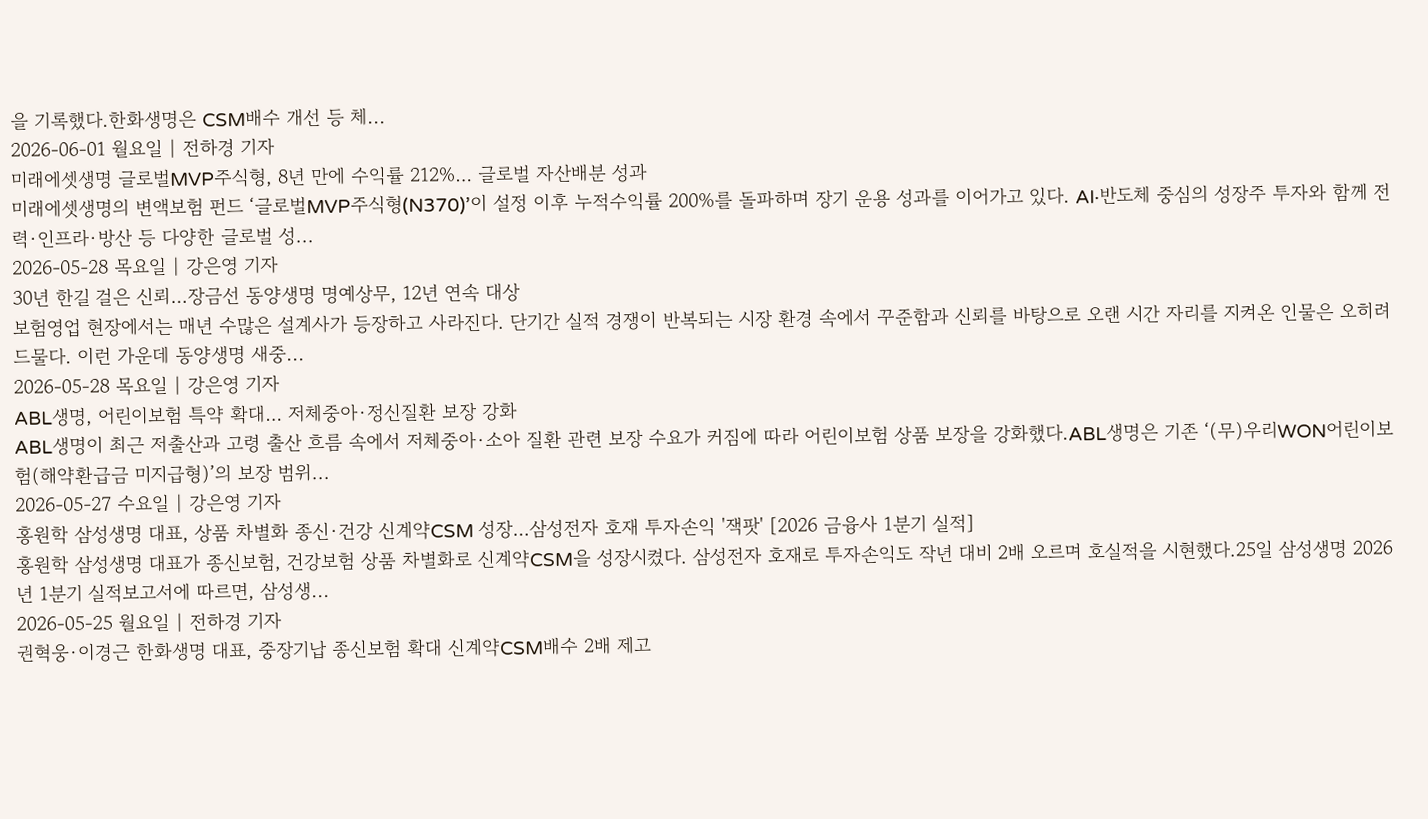을 기록했다.한화생명은 CSM배수 개선 등 체...
2026-06-01 월요일 | 전하경 기자
미래에셋생명 글로벌MVP주식형, 8년 만에 수익률 212%… 글로벌 자산배분 성과
미래에셋생명의 변액보험 펀드 ‘글로벌MVP주식형(N370)’이 설정 이후 누적수익률 200%를 돌파하며 장기 운용 성과를 이어가고 있다. AI·반도체 중심의 성장주 투자와 함께 전력·인프라·방산 등 다양한 글로벌 성...
2026-05-28 목요일 | 강은영 기자
30년 한길 걸은 신뢰…장금선 동양생명 명예상무, 12년 연속 대상
보험영업 현장에서는 매년 수많은 설계사가 등장하고 사라진다. 단기간 실적 경쟁이 반복되는 시장 환경 속에서 꾸준함과 신뢰를 바탕으로 오랜 시간 자리를 지켜온 인물은 오히려 드물다. 이런 가운데 동양생명 새중...
2026-05-28 목요일 | 강은영 기자
ABL생명, 어린이보험 특약 확대… 저체중아·정신질환 보장 강화
ABL생명이 최근 저출산과 고령 출산 흐름 속에서 저체중아·소아 질환 관련 보장 수요가 커짐에 따라 어린이보험 상품 보장을 강화했다.ABL생명은 기존 ‘(무)우리WON어린이보험(해약환급금 미지급형)’의 보장 범위...
2026-05-27 수요일 | 강은영 기자
홍원학 삼성생명 대표, 상품 차별화 종신·건강 신계약CSM 성장…삼성전자 호재 투자손익 '잭팟' [2026 금융사 1분기 실적]
홍원학 삼성생명 대표가 종신보험, 건강보험 상품 차별화로 신계약CSM을 성장시켰다. 삼성전자 호재로 투자손익도 작년 대비 2배 오르며 호실적을 시현했다.25일 삼성생명 2026년 1분기 실적보고서에 따르면, 삼성생...
2026-05-25 월요일 | 전하경 기자
권혁웅·이경근 한화생명 대표, 중장기납 종신보험 확대 신계약CSM배수 2배 제고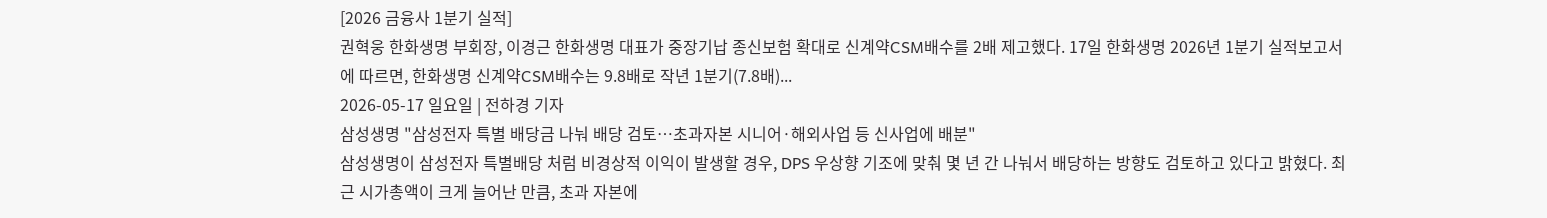[2026 금융사 1분기 실적]
권혁웅 한화생명 부회장, 이경근 한화생명 대표가 중장기납 종신보험 확대로 신계약CSM배수를 2배 제고했다. 17일 한화생명 2026년 1분기 실적보고서에 따르면, 한화생명 신계약CSM배수는 9.8배로 작년 1분기(7.8배)...
2026-05-17 일요일 | 전하경 기자
삼성생명 "삼성전자 특별 배당금 나눠 배당 검토…초과자본 시니어·해외사업 등 신사업에 배분"
삼성생명이 삼성전자 특별배당 처럼 비경상적 이익이 발생할 경우, DPS 우상향 기조에 맞춰 몇 년 간 나눠서 배당하는 방향도 검토하고 있다고 밝혔다. 최근 시가총액이 크게 늘어난 만큼, 초과 자본에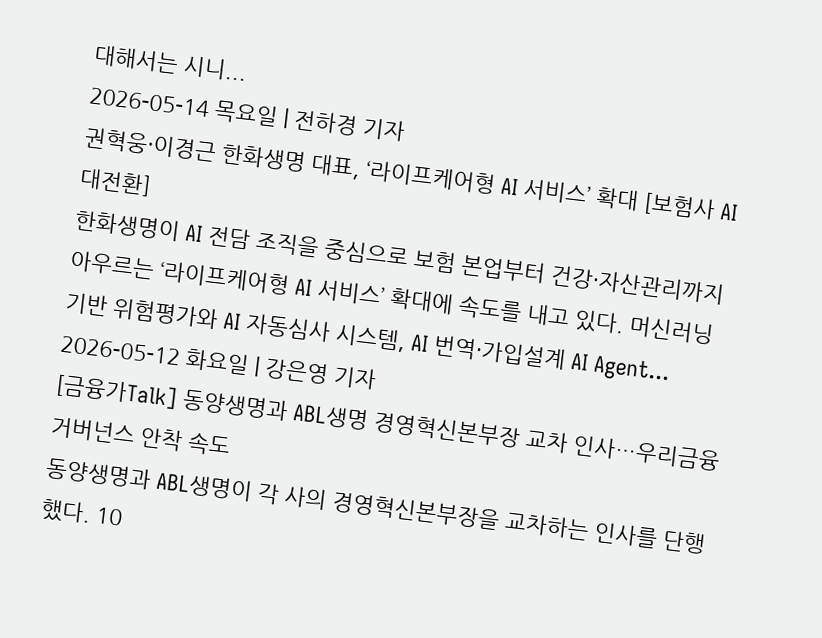대해서는 시니...
2026-05-14 목요일 | 전하경 기자
권혁웅·이경근 한화생명 대표, ‘라이프케어형 AI 서비스’ 확대 [보험사 AI 대전환]
한화생명이 AI 전담 조직을 중심으로 보험 본업부터 건강·자산관리까지 아우르는 ‘라이프케어형 AI 서비스’ 확대에 속도를 내고 있다. 머신러닝 기반 위험평가와 AI 자동심사 시스템, AI 번역·가입설계 AI Agent...
2026-05-12 화요일 | 강은영 기자
[금융가Talk] 동양생명과 ABL생명 경영혁신본부장 교차 인사…우리금융 거버넌스 안착 속도
동양생명과 ABL생명이 각 사의 경영혁신본부장을 교차하는 인사를 단행했다. 10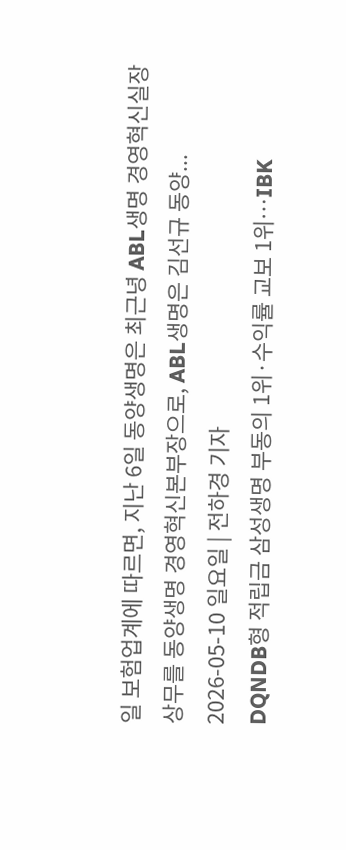일 보험업계에 따르면, 지난 6일 동양생명은 최근녕 ABL생명 경영혁신실장 상무를 동양생명 경영혁신본부장으로, ABL생명은 김선규 동양...
2026-05-10 일요일 | 전하경 기자
DQNDB형 적립금 삼성생명 부동의 1위·수익률 교보 1위…IBK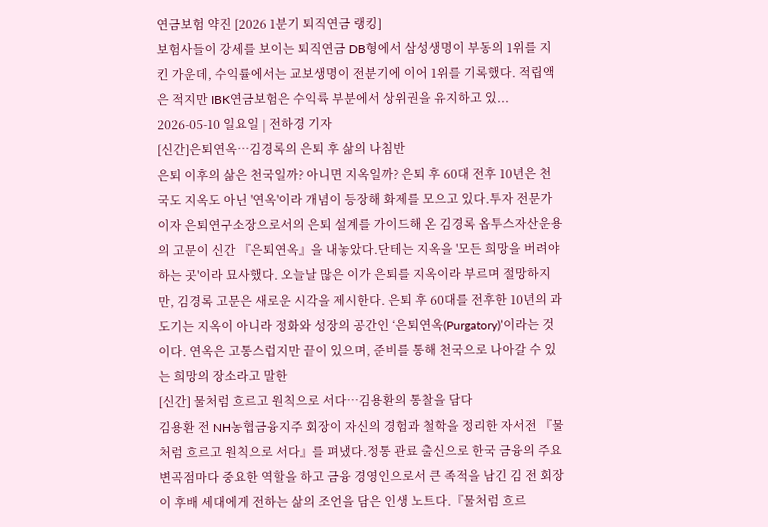연금보험 약진 [2026 1분기 퇴직연금 랭킹]
보험사들이 강세를 보이는 퇴직연금 DB형에서 삼성생명이 부동의 1위를 지킨 가운데, 수익률에서는 교보생명이 전분기에 이어 1위를 기록했다. 적립액은 적지만 IBK연금보험은 수익륙 부분에서 상위권을 유지하고 있...
2026-05-10 일요일 | 전하경 기자
[신간]은퇴연옥…김경록의 은퇴 후 삶의 나침반
은퇴 이후의 삶은 천국일까? 아니면 지옥일까? 은퇴 후 60대 전후 10년은 천국도 지옥도 아닌 '연옥'이라 개념이 등장해 화제를 모으고 있다.투자 전문가이자 은퇴연구소장으로서의 은퇴 설계를 가이드해 온 김경록 옵투스자산운용의 고문이 신간 『은퇴연옥』을 내놓았다.단테는 지옥을 '모든 희망을 버려야 하는 곳'이라 묘사했다. 오늘날 많은 이가 은퇴를 지옥이라 부르며 절망하지만, 김경록 고문은 새로운 시각을 제시한다. 은퇴 후 60대를 전후한 10년의 과도기는 지옥이 아니라 정화와 성장의 공간인 ‘은퇴연옥(Purgatory)’이라는 것이다. 연옥은 고통스럽지만 끝이 있으며, 준비를 통해 천국으로 나아갈 수 있는 희망의 장소라고 말한
[신간] 물처럼 흐르고 원칙으로 서다…김용환의 통찰을 담다
김용환 전 NH농협금융지주 회장이 자신의 경험과 철학을 정리한 자서전 『물처럼 흐르고 원칙으로 서다』를 펴냈다.정통 관료 출신으로 한국 금융의 주요 변곡점마다 중요한 역할을 하고 금융 경영인으로서 큰 족적을 남긴 김 전 회장이 후배 세대에게 전하는 삶의 조언을 담은 인생 노트다.『물처럼 흐르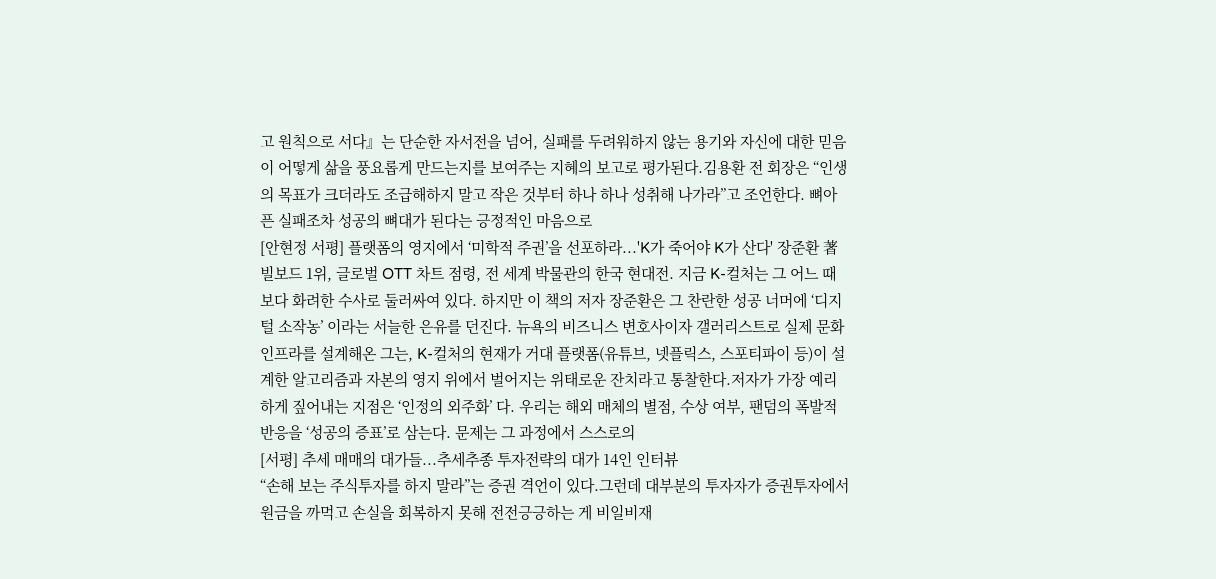고 원칙으로 서다』는 단순한 자서전을 넘어, 실패를 두려워하지 않는 용기와 자신에 대한 믿음이 어떻게 삶을 풍요롭게 만드는지를 보여주는 지혜의 보고로 평가된다.김용환 전 회장은 “인생의 목표가 크더라도 조급해하지 말고 작은 것부터 하나 하나 성취해 나가라”고 조언한다. 뼈아픈 실패조차 성공의 뼈대가 된다는 긍정적인 마음으로
[안현정 서평] 플랫폼의 영지에서 ‘미학적 주권’을 선포하라...'K가 죽어야 K가 산다' 장준환 著
빌보드 1위, 글로벌 OTT 차트 점령, 전 세계 박물관의 한국 현대전. 지금 K-컬처는 그 어느 때보다 화려한 수사로 둘러싸여 있다. 하지만 이 책의 저자 장준환은 그 찬란한 성공 너머에 ‘디지털 소작농’ 이라는 서늘한 은유를 던진다. 뉴욕의 비즈니스 변호사이자 갤러리스트로 실제 문화 인프라를 설계해온 그는, K-컬처의 현재가 거대 플랫폼(유튜브, 넷플릭스, 스포티파이 등)이 설계한 알고리즘과 자본의 영지 위에서 벌어지는 위태로운 잔치라고 통찰한다.저자가 가장 예리하게 짚어내는 지점은 ‘인정의 외주화’ 다. 우리는 해외 매체의 별점, 수상 여부, 팬덤의 폭발적 반응을 ‘성공의 증표’로 삼는다. 문제는 그 과정에서 스스로의
[서평] 추세 매매의 대가들...추세추종 투자전략의 대가 14인 인터뷰
“손해 보는 주식투자를 하지 말라”는 증권 격언이 있다.그런데 대부분의 투자자가 증권투자에서 원금을 까먹고 손실을 회복하지 못해 전전긍긍하는 게 비일비재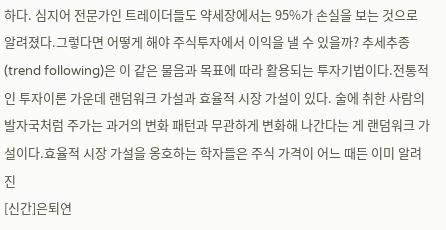하다. 심지어 전문가인 트레이더들도 약세장에서는 95%가 손실을 보는 것으로 알려졌다.그렇다면 어떻게 해야 주식투자에서 이익을 낼 수 있을까? 추세추종(trend following)은 이 같은 물음과 목표에 따라 활용되는 투자기법이다.전통적인 투자이론 가운데 랜덤워크 가설과 효율적 시장 가설이 있다. 술에 취한 사람의 발자국처럼 주가는 과거의 변화 패턴과 무관하게 변화해 나간다는 게 랜덤워크 가설이다.효율적 시장 가설을 옹호하는 학자들은 주식 가격이 어느 때든 이미 알려진
[신간]은퇴연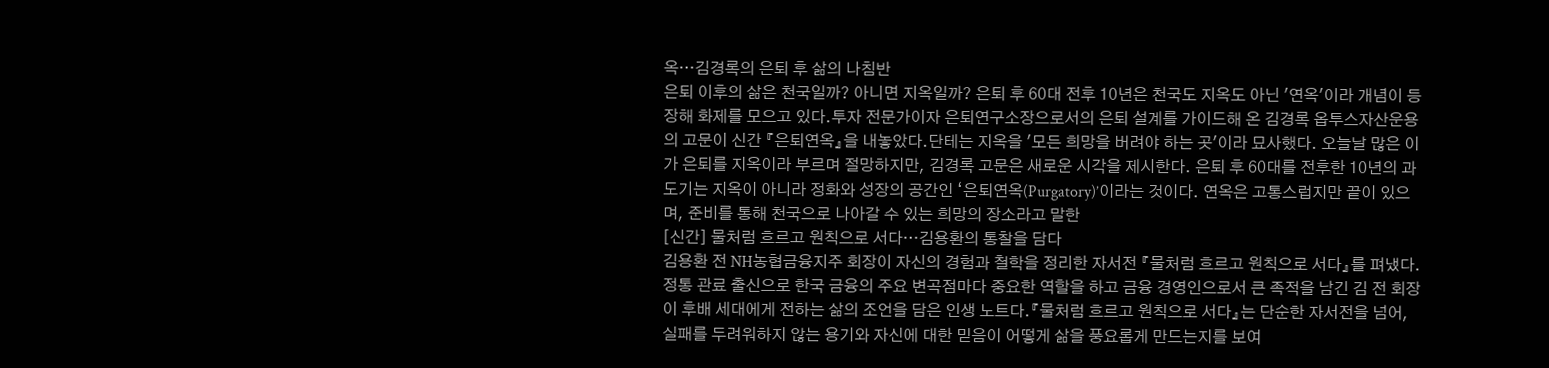옥…김경록의 은퇴 후 삶의 나침반
은퇴 이후의 삶은 천국일까? 아니면 지옥일까? 은퇴 후 60대 전후 10년은 천국도 지옥도 아닌 '연옥'이라 개념이 등장해 화제를 모으고 있다.투자 전문가이자 은퇴연구소장으로서의 은퇴 설계를 가이드해 온 김경록 옵투스자산운용의 고문이 신간 『은퇴연옥』을 내놓았다.단테는 지옥을 '모든 희망을 버려야 하는 곳'이라 묘사했다. 오늘날 많은 이가 은퇴를 지옥이라 부르며 절망하지만, 김경록 고문은 새로운 시각을 제시한다. 은퇴 후 60대를 전후한 10년의 과도기는 지옥이 아니라 정화와 성장의 공간인 ‘은퇴연옥(Purgatory)’이라는 것이다. 연옥은 고통스럽지만 끝이 있으며, 준비를 통해 천국으로 나아갈 수 있는 희망의 장소라고 말한
[신간] 물처럼 흐르고 원칙으로 서다…김용환의 통찰을 담다
김용환 전 NH농협금융지주 회장이 자신의 경험과 철학을 정리한 자서전 『물처럼 흐르고 원칙으로 서다』를 펴냈다.정통 관료 출신으로 한국 금융의 주요 변곡점마다 중요한 역할을 하고 금융 경영인으로서 큰 족적을 남긴 김 전 회장이 후배 세대에게 전하는 삶의 조언을 담은 인생 노트다.『물처럼 흐르고 원칙으로 서다』는 단순한 자서전을 넘어, 실패를 두려워하지 않는 용기와 자신에 대한 믿음이 어떻게 삶을 풍요롭게 만드는지를 보여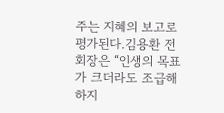주는 지혜의 보고로 평가된다.김용환 전 회장은 “인생의 목표가 크더라도 조급해하지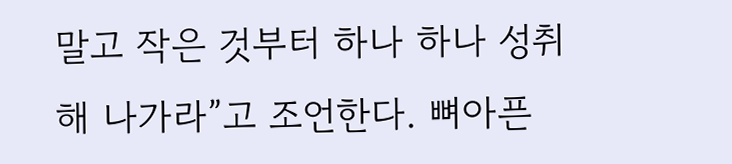말고 작은 것부터 하나 하나 성취해 나가라”고 조언한다. 뼈아픈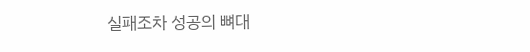실패조차 성공의 뼈대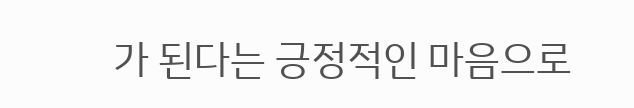가 된다는 긍정적인 마음으로